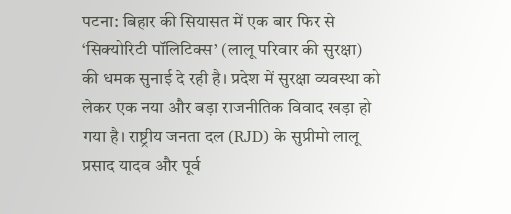पटना: बिहार की सियासत में एक बार फिर से ‘सिक्योरिटी पॉलिटिक्स’ (लालू परिवार की सुरक्षा) की धमक सुनाई दे रही है। प्रदेश में सुरक्षा व्यवस्था को लेकर एक नया और बड़ा राजनीतिक विवाद खड़ा हो गया है। राष्ट्रीय जनता दल (RJD) के सुप्रीमो लालू प्रसाद यादव और पूर्व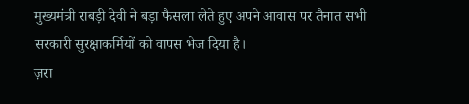मुख्यमंत्री राबड़ी देवी ने बड़ा फैसला लेते हुए अपने आवास पर तैनात सभी सरकारी सुरक्षाकर्मियों को वापस भेज दिया है।
ज़रा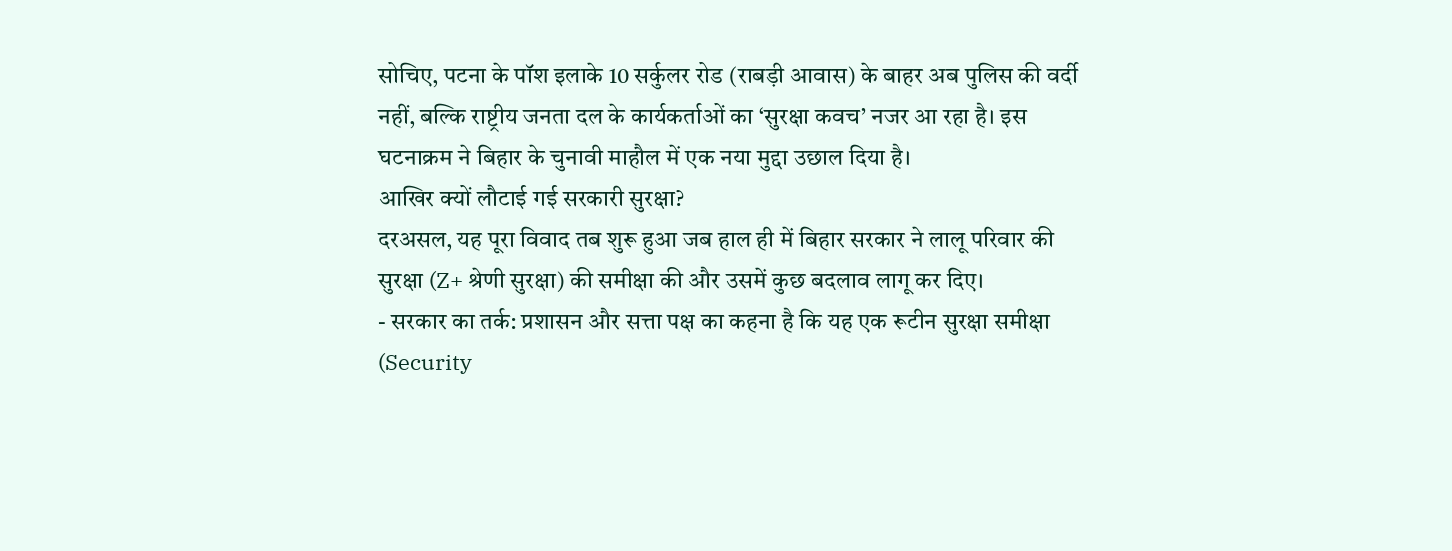सोचिए, पटना के पॉश इलाके 10 सर्कुलर रोड (राबड़ी आवास) के बाहर अब पुलिस की वर्दी नहीं, बल्कि राष्ट्रीय जनता दल के कार्यकर्ताओं का ‘सुरक्षा कवच’ नजर आ रहा है। इस घटनाक्रम ने बिहार के चुनावी माहौल में एक नया मुद्दा उछाल दिया है।
आखिर क्यों लौटाई गई सरकारी सुरक्षा?
दरअसल, यह पूरा विवाद तब शुरू हुआ जब हाल ही में बिहार सरकार ने लालू परिवार की सुरक्षा (Z+ श्रेणी सुरक्षा) की समीक्षा की और उसमें कुछ बदलाव लागू कर दिए।
- सरकार का तर्क: प्रशासन और सत्ता पक्ष का कहना है कि यह एक रूटीन सुरक्षा समीक्षा (Security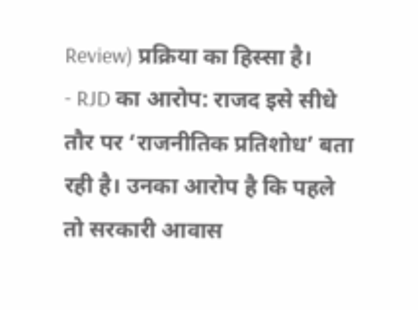Review) प्रक्रिया का हिस्सा है।
- RJD का आरोप: राजद इसे सीधे तौर पर ‘राजनीतिक प्रतिशोध’ बता रही है। उनका आरोप है कि पहले तो सरकारी आवास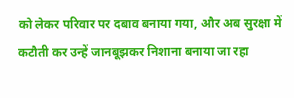को लेकर परिवार पर दबाव बनाया गया, और अब सुरक्षा में कटौती कर उन्हें जानबूझकर निशाना बनाया जा रहा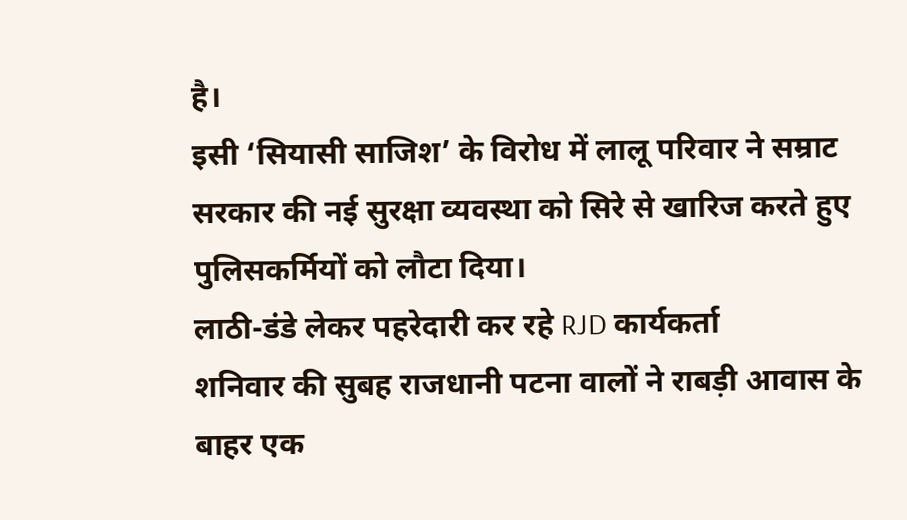है।
इसी ‘सियासी साजिश’ के विरोध में लालू परिवार ने सम्राट सरकार की नई सुरक्षा व्यवस्था को सिरे से खारिज करते हुए पुलिसकर्मियों को लौटा दिया।
लाठी-डंडे लेकर पहरेदारी कर रहे RJD कार्यकर्ता
शनिवार की सुबह राजधानी पटना वालों ने राबड़ी आवास के बाहर एक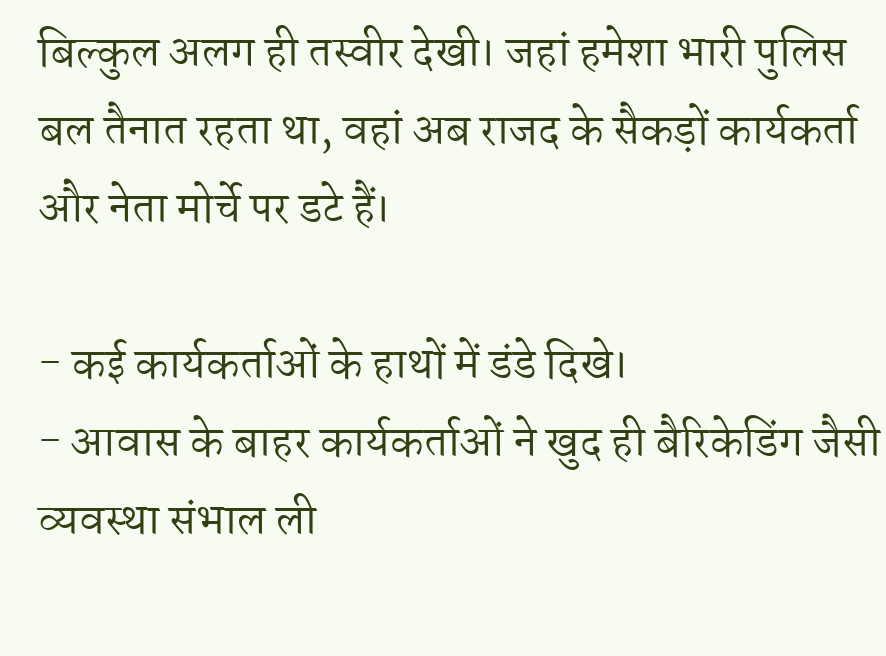बिल्कुल अलग ही तस्वीर देखी। जहां हमेशा भारी पुलिस बल तैनात रहता था, वहां अब राजद के सैकड़ों कार्यकर्ता और नेता मोर्चे पर डटे हैं।

- कई कार्यकर्ताओं के हाथों में डंडे दिखे।
- आवास के बाहर कार्यकर्ताओं ने खुद ही बैरिकेडिंग जैसी व्यवस्था संभाल ली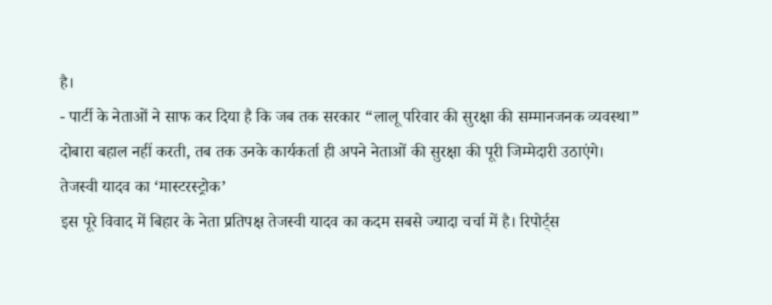है।
- पार्टी के नेताओं ने साफ कर दिया है कि जब तक सरकार “लालू परिवार की सुरक्षा की सम्मानजनक व्यवस्था” दोबारा बहाल नहीं करती, तब तक उनके कार्यकर्ता ही अपने नेताओं की सुरक्षा की पूरी जिम्मेदारी उठाएंगे।
तेजस्वी यादव का ‘मास्टरस्ट्रोक’
इस पूरे विवाद में बिहार के नेता प्रतिपक्ष तेजस्वी यादव का कदम सबसे ज्यादा चर्चा में है। रिपोर्ट्स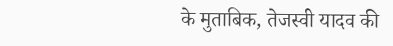के मुताबिक, तेजस्वी यादव की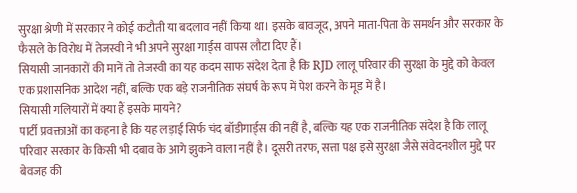सुरक्षा श्रेणी में सरकार ने कोई कटौती या बदलाव नहीं किया था। इसके बावजूद, अपने माता-पिता के समर्थन और सरकार के फैसले के विरोध में तेजस्वी ने भी अपने सुरक्षा गार्ड्स वापस लौटा दिए हैं।
सियासी जानकारों की मानें तो तेजस्वी का यह कदम साफ संदेश देता है कि RJD लालू परिवार की सुरक्षा के मुद्दे को केवल एक प्रशासनिक आदेश नहीं, बल्कि एक बड़े राजनीतिक संघर्ष के रूप में पेश करने के मूड में है।
सियासी गलियारों में क्या हैं इसके मायने?
पार्टी प्रवक्ताओं का कहना है कि यह लड़ाई सिर्फ चंद बॉडीगार्ड्स की नहीं है, बल्कि यह एक राजनीतिक संदेश है कि लालू परिवार सरकार के किसी भी दबाव के आगे झुकने वाला नहीं है। दूसरी तरफ, सत्ता पक्ष इसे सुरक्षा जैसे संवेदनशील मुद्दे पर बेवजह की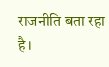राजनीति बता रहा है।